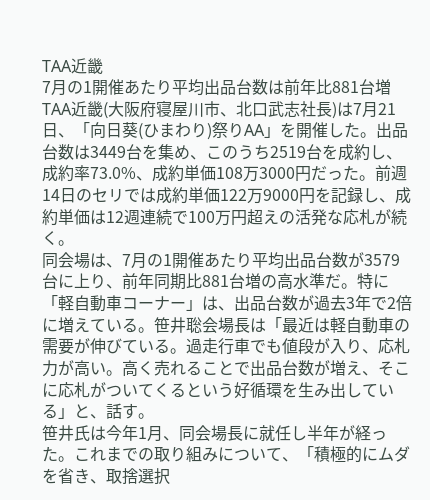TAA近畿
7月の1開催あたり平均出品台数は前年比881台増
TAA近畿(大阪府寝屋川市、北口武志社長)は7月21日、「向日葵(ひまわり)祭りAA」を開催した。出品台数は3449台を集め、このうち2519台を成約し、成約率73.0%、成約単価108万3000円だった。前週14日のセリでは成約単価122万9000円を記録し、成約単価は12週連続で100万円超えの活発な応札が続く。
同会場は、7月の1開催あたり平均出品台数が3579台に上り、前年同期比881台増の高水準だ。特に「軽自動車コーナー」は、出品台数が過去3年で2倍に増えている。笹井聡会場長は「最近は軽自動車の需要が伸びている。過走行車でも値段が入り、応札力が高い。高く売れることで出品台数が増え、そこに応札がついてくるという好循環を生み出している」と、話す。
笹井氏は今年1月、同会場長に就任し半年が経った。これまでの取り組みについて、「積極的にムダを省き、取捨選択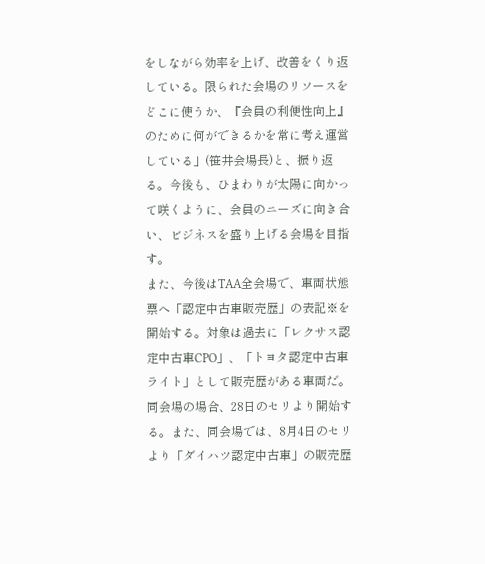をしながら効率を上げ、改善をくり返している。限られた会場のリソースをどこに使うか、『会員の利便性向上』のために何ができるかを常に考え運営している」(笹井会場長)と、振り返る。今後も、ひまわりが太陽に向かって咲くように、会員のニーズに向き合い、ビジネスを盛り上げる会場を目指す。
また、今後はTAA全会場で、車両状態票へ「認定中古車販売歴」の表記※を開始する。対象は過去に「レクサス認定中古車CPO」、「トヨタ認定中古車ライト」として販売歴がある車両だ。同会場の場合、28日のセリより開始する。また、同会場では、8月4日のセリより「ダイハツ認定中古車」の販売歴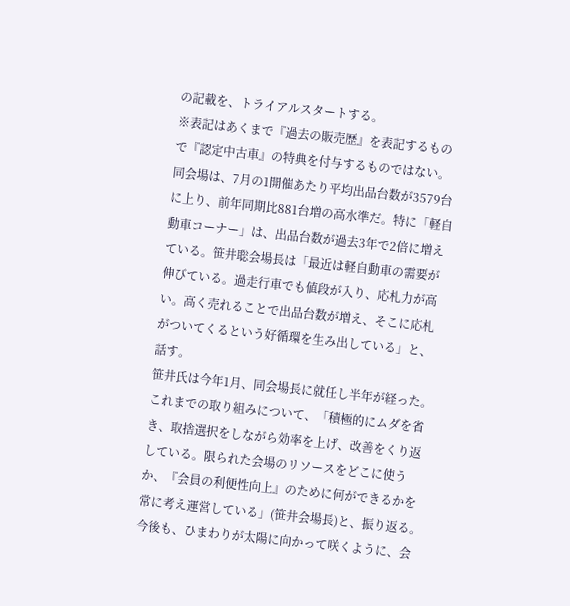の記載を、トライアルスタートする。
※表記はあくまで『過去の販売歴』を表記するもので『認定中古車』の特典を付与するものではない。
同会場は、7月の1開催あたり平均出品台数が3579台に上り、前年同期比881台増の高水準だ。特に「軽自動車コーナー」は、出品台数が過去3年で2倍に増えている。笹井聡会場長は「最近は軽自動車の需要が伸びている。過走行車でも値段が入り、応札力が高い。高く売れることで出品台数が増え、そこに応札がついてくるという好循環を生み出している」と、話す。
笹井氏は今年1月、同会場長に就任し半年が経った。これまでの取り組みについて、「積極的にムダを省き、取捨選択をしながら効率を上げ、改善をくり返している。限られた会場のリソースをどこに使うか、『会員の利便性向上』のために何ができるかを常に考え運営している」(笹井会場長)と、振り返る。今後も、ひまわりが太陽に向かって咲くように、会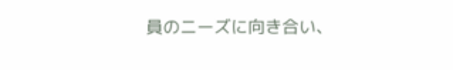員のニーズに向き合い、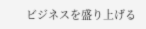ビジネスを盛り上げる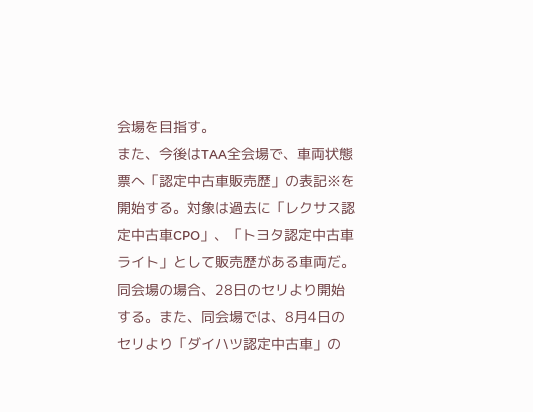会場を目指す。
また、今後はTAA全会場で、車両状態票へ「認定中古車販売歴」の表記※を開始する。対象は過去に「レクサス認定中古車CPO」、「トヨタ認定中古車ライト」として販売歴がある車両だ。同会場の場合、28日のセリより開始する。また、同会場では、8月4日のセリより「ダイハツ認定中古車」の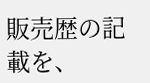販売歴の記載を、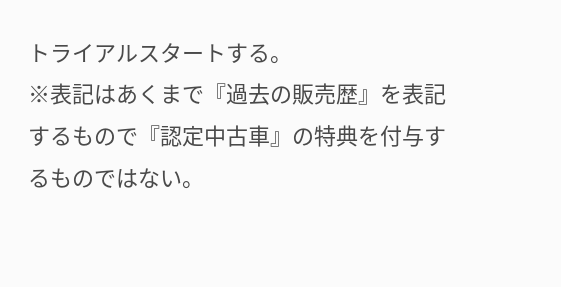トライアルスタートする。
※表記はあくまで『過去の販売歴』を表記するもので『認定中古車』の特典を付与するものではない。